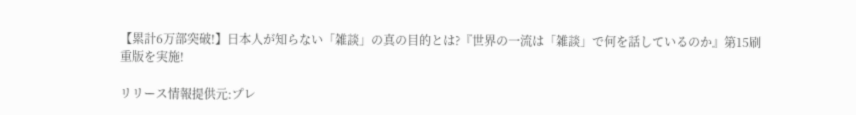【累計6万部突破!】日本人が知らない「雑談」の真の目的とは?『世界の一流は「雑談」で何を話しているのか』第15刷重版を実施!

リリース情報提供元:プレ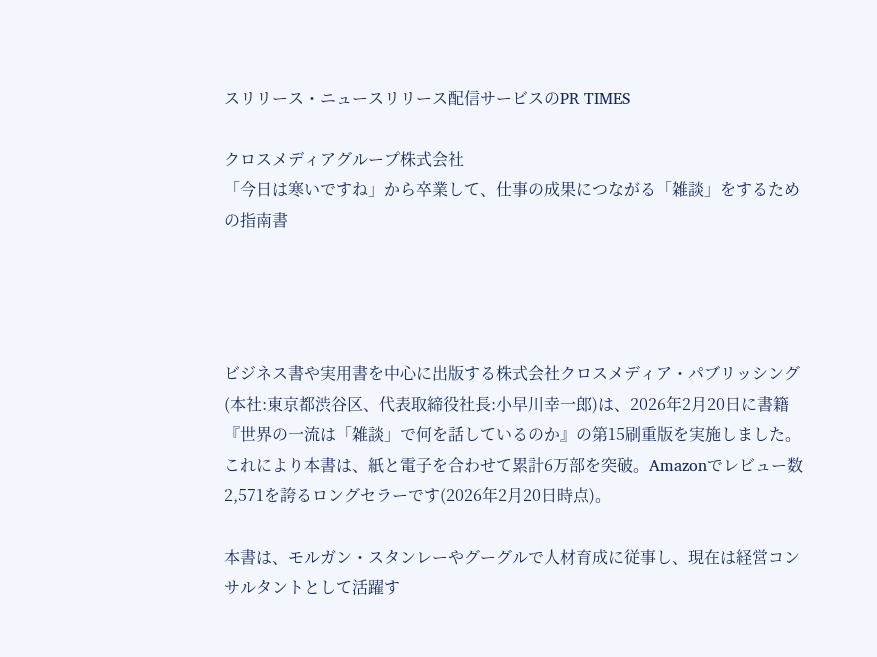スリリース・ニュースリリース配信サービスのPR TIMES

クロスメディアグループ株式会社
「今日は寒いですね」から卒業して、仕事の成果につながる「雑談」をするための指南書




ビジネス書や実用書を中心に出版する株式会社クロスメディア・パブリッシング(本社:東京都渋谷区、代表取締役社長:小早川幸一郎)は、2026年2月20日に書籍『世界の一流は「雑談」で何を話しているのか』の第15刷重版を実施しました。これにより本書は、紙と電子を合わせて累計6万部を突破。Amazonでレビュー数2,571を誇るロングセラーです(2026年2月20日時点)。

本書は、モルガン・スタンレーやグーグルで人材育成に従事し、現在は経営コンサルタントとして活躍す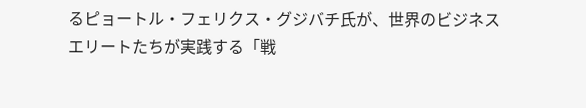るピョートル・フェリクス・グジバチ氏が、世界のビジネスエリートたちが実践する「戦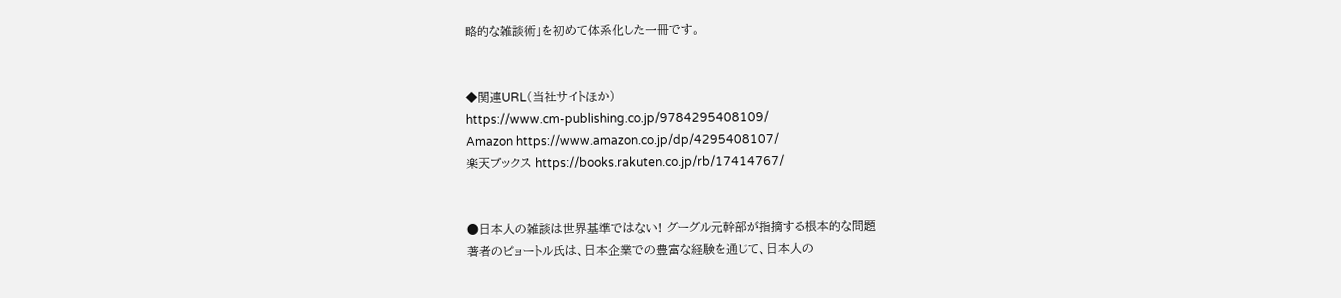略的な雑談術」を初めて体系化した一冊です。


◆関連URL(当社サイトほか)
https://www.cm-publishing.co.jp/9784295408109/
Amazon https://www.amazon.co.jp/dp/4295408107/
楽天ブックス https://books.rakuten.co.jp/rb/17414767/


●日本人の雑談は世界基準ではない! グーグル元幹部が指摘する根本的な問題
著者のピョートル氏は、日本企業での豊富な経験を通じて、日本人の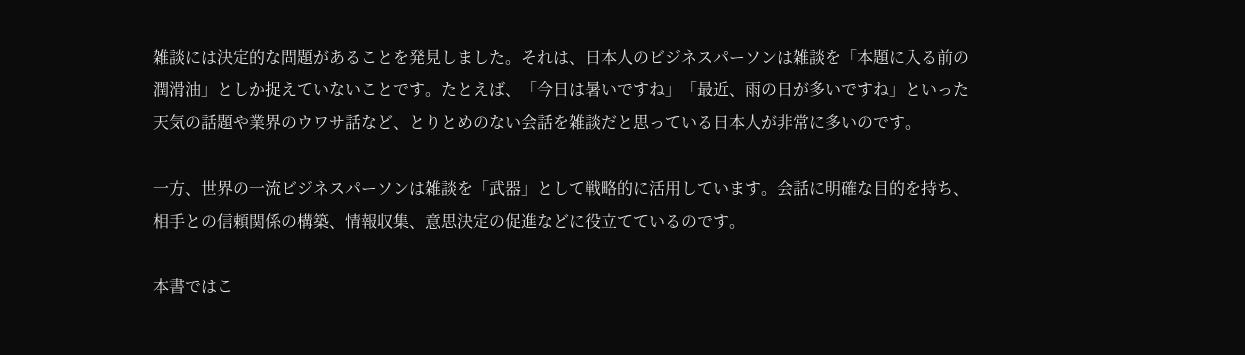雑談には決定的な問題があることを発見しました。それは、日本人のビジネスパーソンは雑談を「本題に入る前の潤滑油」としか捉えていないことです。たとえば、「今日は暑いですね」「最近、雨の日が多いですね」といった天気の話題や業界のウワサ話など、とりとめのない会話を雑談だと思っている日本人が非常に多いのです。

一方、世界の一流ビジネスパーソンは雑談を「武器」として戦略的に活用しています。会話に明確な目的を持ち、相手との信頼関係の構築、情報収集、意思決定の促進などに役立てているのです。

本書ではこ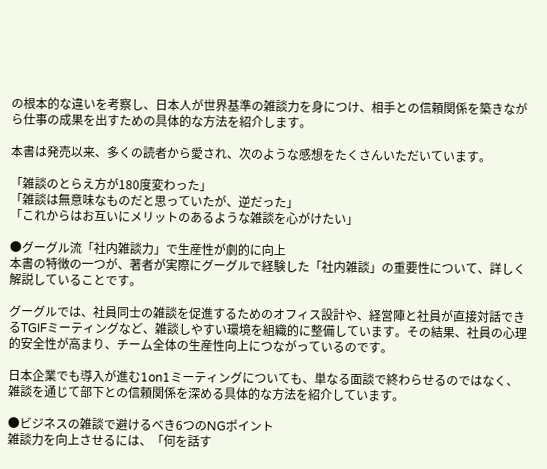の根本的な違いを考察し、日本人が世界基準の雑談力を身につけ、相手との信頼関係を築きながら仕事の成果を出すための具体的な方法を紹介します。

本書は発売以来、多くの読者から愛され、次のような感想をたくさんいただいています。

「雑談のとらえ方が180度変わった」
「雑談は無意味なものだと思っていたが、逆だった」
「これからはお互いにメリットのあるような雑談を心がけたい」

●グーグル流「社内雑談力」で生産性が劇的に向上
本書の特徴の一つが、著者が実際にグーグルで経験した「社内雑談」の重要性について、詳しく解説していることです。

グーグルでは、社員同士の雑談を促進するためのオフィス設計や、経営陣と社員が直接対話できるTGIFミーティングなど、雑談しやすい環境を組織的に整備しています。その結果、社員の心理的安全性が高まり、チーム全体の生産性向上につながっているのです。

日本企業でも導入が進む1on1ミーティングについても、単なる面談で終わらせるのではなく、雑談を通じて部下との信頼関係を深める具体的な方法を紹介しています。

●ビジネスの雑談で避けるべき6つのNGポイント
雑談力を向上させるには、「何を話す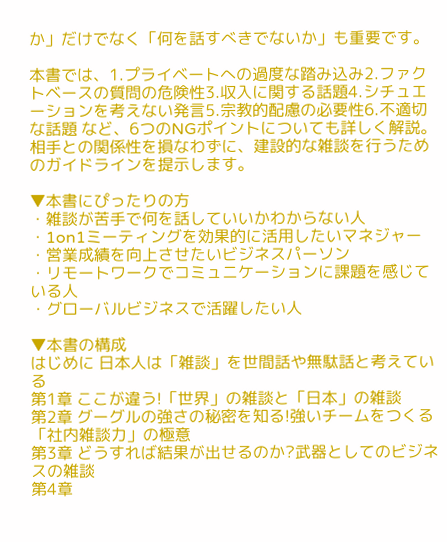か」だけでなく「何を話すべきでないか」も重要です。

本書では、1.プライベートへの過度な踏み込み2.ファクトベースの質問の危険性3.収入に関する話題4.シチュエーションを考えない発言5.宗教的配慮の必要性6.不適切な話題 など、6つのNGポイントについても詳しく解説。相手との関係性を損なわずに、建設的な雑談を行うためのガイドラインを提示します。

▼本書にぴったりの方
・雑談が苦手で何を話していいかわからない人
・1on1ミーティングを効果的に活用したいマネジャー
・営業成績を向上させたいビジネスパーソン
・リモートワークでコミュニケーションに課題を感じている人
・グローバルビジネスで活躍したい人

▼本書の構成
はじめに 日本人は「雑談」を世間話や無駄話と考えている
第1章 ここが違う!「世界」の雑談と「日本」の雑談
第2章 グーグルの強さの秘密を知る!強いチームをつくる「社内雑談力」の極意
第3章 どうすれば結果が出せるのか?武器としてのビジネスの雑談
第4章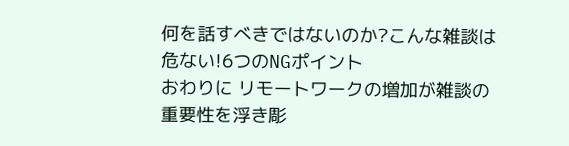何を話すべきではないのか?こんな雑談は危ない!6つのNGポイント
おわりに リモートワークの増加が雑談の重要性を浮き彫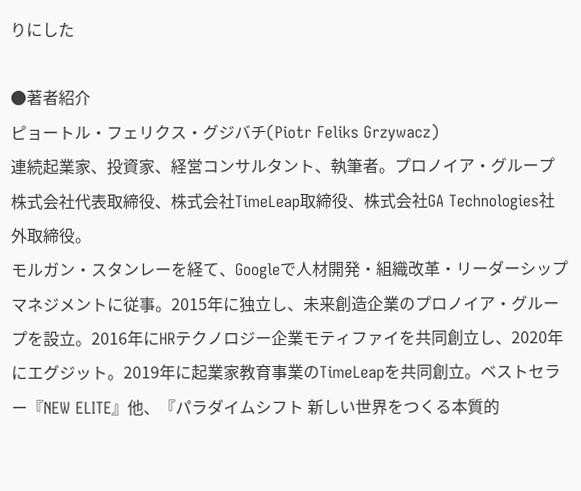りにした

●著者紹介
ピョートル・フェリクス・グジバチ(Piotr Feliks Grzywacz)
連続起業家、投資家、経営コンサルタント、執筆者。プロノイア・グループ株式会社代表取締役、株式会社TimeLeap取締役、株式会社GA Technologies社外取締役。
モルガン・スタンレーを経て、Googleで人材開発・組織改革・リーダーシップマネジメントに従事。2015年に独立し、未来創造企業のプロノイア・グループを設立。2016年にHRテクノロジー企業モティファイを共同創立し、2020年にエグジット。2019年に起業家教育事業のTimeLeapを共同創立。ベストセラー『NEW ELITE』他、『パラダイムシフト 新しい世界をつくる本質的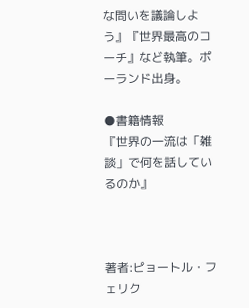な問いを議論しよう』『世界最高のコーチ』など執筆。ポーランド出身。

●書籍情報
『世界の一流は「雑談」で何を話しているのか』



著者:ピョートル・フェリク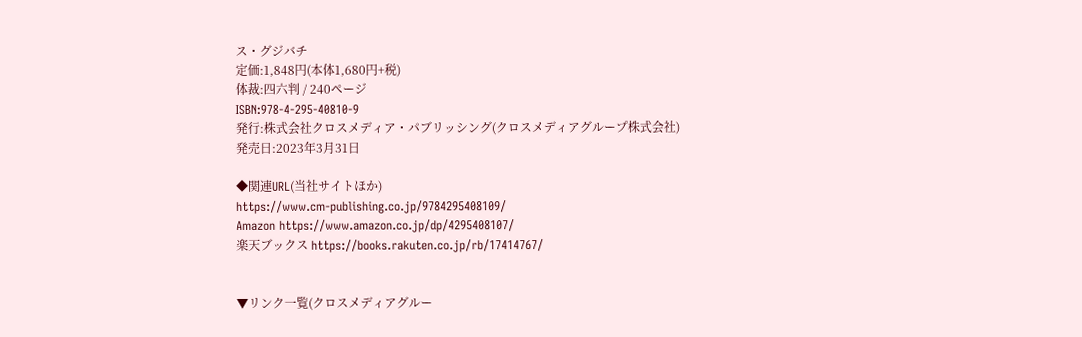ス・グジバチ
定価:1,848円(本体1,680円+税)
体裁:四六判 / 240ページ
ISBN:978-4-295-40810-9
発行:株式会社クロスメディア・パブリッシング(クロスメディアグループ株式会社)
発売日:2023年3月31日

◆関連URL(当社サイトほか)
https://www.cm-publishing.co.jp/9784295408109/
Amazon https://www.amazon.co.jp/dp/4295408107/
楽天ブックス https://books.rakuten.co.jp/rb/17414767/


▼リンク一覧(クロスメディアグルー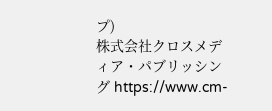プ)
株式会社クロスメディア・パブリッシング https://www.cm-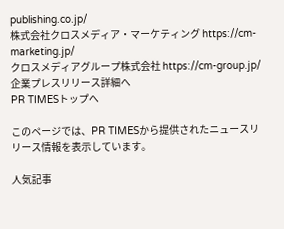publishing.co.jp/
株式会社クロスメディア・マーケティング https://cm-marketing.jp/
クロスメディアグループ株式会社 https://cm-group.jp/
企業プレスリリース詳細へ
PR TIMESトップへ

このページでは、PR TIMESから提供されたニュースリリース情報を表示しています。

人気記事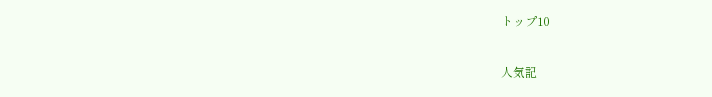トップ10

人気記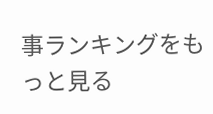事ランキングをもっと見る